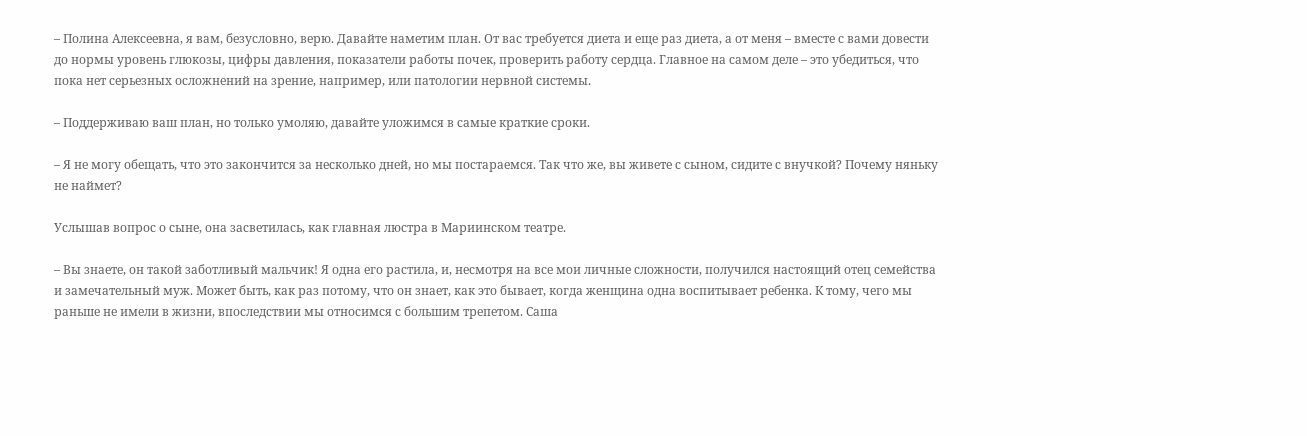– Полина Алексеевна, я вам, безусловно, верю. Давайте наметим план. От вас требуется диета и еще раз диета, а от меня – вместе с вами довести до нормы уровень глюкозы, цифры давления, показатели работы почек, проверить работу сердца. Главное на самом деле – это убедиться, что пока нет серьезных осложнений на зрение, например, или патологии нервной системы.

– Поддерживаю ваш план, но только умоляю, давайте уложимся в самые краткие сроки.

– Я не могу обещать, что это закончится за несколько дней, но мы постараемся. Так что же, вы живете с сыном, сидите с внучкой? Почему няньку не наймет?

Услышав вопрос о сыне, она засветилась, как главная люстра в Мариинском театре.

– Вы знаете, он такой заботливый мальчик! Я одна его растила, и, несмотря на все мои личные сложности, получился настоящий отец семейства и замечательный муж. Может быть, как раз потому, что он знает, как это бывает, когда женщина одна воспитывает ребенка. К тому, чего мы раньше не имели в жизни, впоследствии мы относимся с большим трепетом. Саша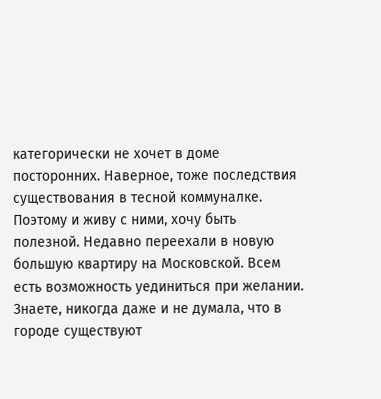категорически не хочет в доме посторонних. Наверное, тоже последствия существования в тесной коммуналке. Поэтому и живу с ними, хочу быть полезной. Недавно переехали в новую большую квартиру на Московской. Всем есть возможность уединиться при желании. Знаете, никогда даже и не думала, что в городе существуют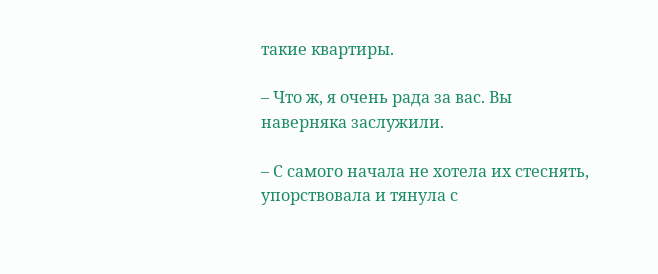такие квартиры.

– Что ж, я очень рада за вас. Вы наверняка заслужили.

– С самого начала не хотела их стеснять, упорствовала и тянула с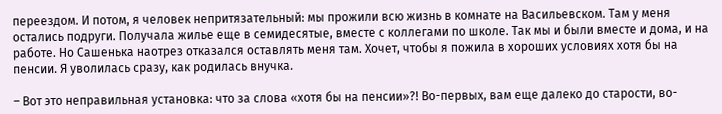переездом. И потом, я человек непритязательный: мы прожили всю жизнь в комнате на Васильевском. Там у меня остались подруги. Получала жилье еще в семидесятые, вместе с коллегами по школе. Так мы и были вместе и дома, и на работе. Но Сашенька наотрез отказался оставлять меня там. Хочет, чтобы я пожила в хороших условиях хотя бы на пенсии. Я уволилась сразу, как родилась внучка.

– Вот это неправильная установка: что за слова «хотя бы на пенсии»?! Во-первых, вам еще далеко до старости, во-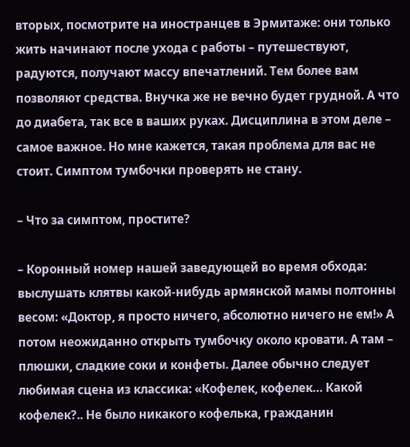вторых, посмотрите на иностранцев в Эрмитаже: они только жить начинают после ухода с работы – путешествуют, радуются, получают массу впечатлений. Тем более вам позволяют средства. Внучка же не вечно будет грудной. А что до диабета, так все в ваших руках. Дисциплина в этом деле – самое важное. Но мне кажется, такая проблема для вас не стоит. Симптом тумбочки проверять не стану.

– Что за симптом, простите?

– Коронный номер нашей заведующей во время обхода: выслушать клятвы какой-нибудь армянской мамы полтонны весом: «Доктор, я просто ничего, абсолютно ничего не ем!» А потом неожиданно открыть тумбочку около кровати. А там – плюшки, сладкие соки и конфеты. Далее обычно следует любимая сцена из классика: «Кофелек, кофелек… Какой кофелек?.. Не было никакого кофелька, гражданин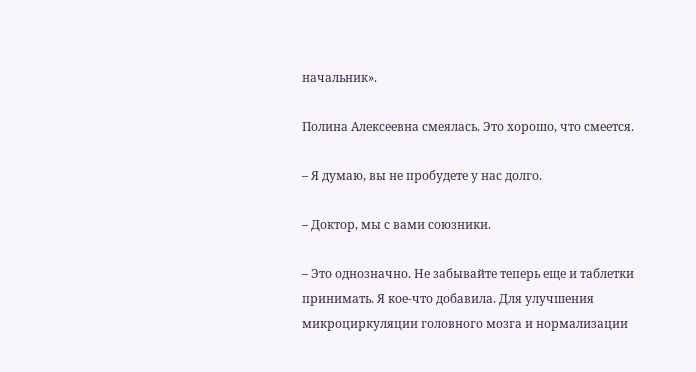начальник».

Полина Алексеевна смеялась. Это хорошо, что смеется.

– Я думаю, вы не пробудете у нас долго.

– Доктор, мы с вами союзники.

– Это однозначно. Не забывайте теперь еще и таблетки принимать. Я кое-что добавила. Для улучшения микроциркуляции головного мозга и нормализации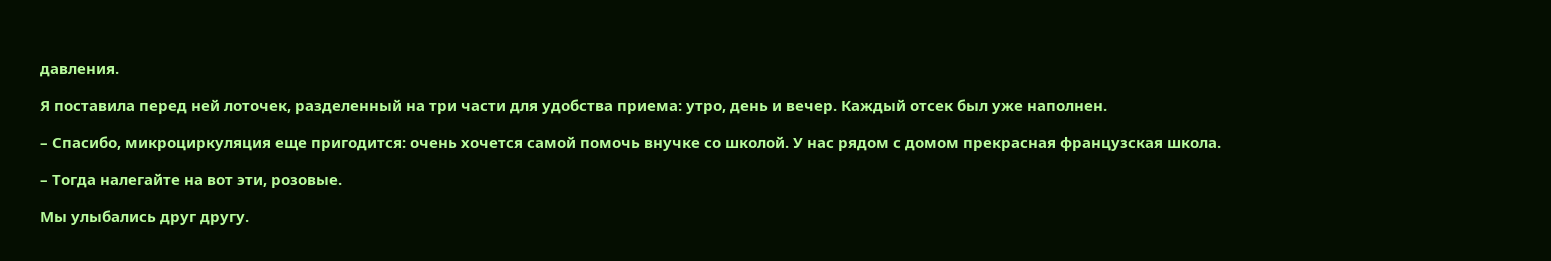давления.

Я поставила перед ней лоточек, разделенный на три части для удобства приема: утро, день и вечер. Каждый отсек был уже наполнен.

– Спасибо, микроциркуляция еще пригодится: очень хочется самой помочь внучке со школой. У нас рядом с домом прекрасная французская школа.

– Тогда налегайте на вот эти, розовые.

Мы улыбались друг другу.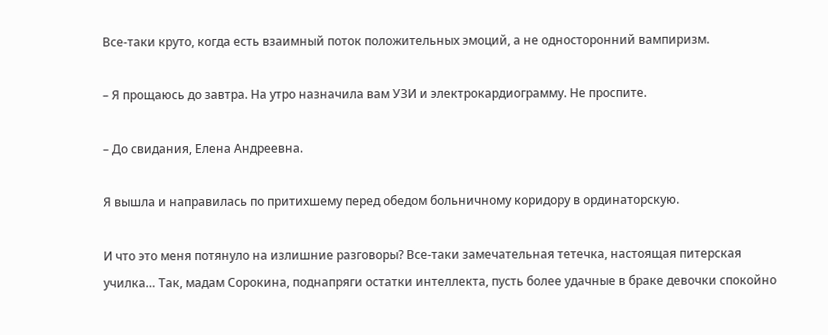Все-таки круто, когда есть взаимный поток положительных эмоций, а не односторонний вампиризм.

– Я прощаюсь до завтра. На утро назначила вам УЗИ и электрокардиограмму. Не проспите.

– До свидания, Елена Андреевна.

Я вышла и направилась по притихшему перед обедом больничному коридору в ординаторскую.

И что это меня потянуло на излишние разговоры? Все-таки замечательная тетечка, настоящая питерская училка… Так, мадам Сорокина, поднапряги остатки интеллекта, пусть более удачные в браке девочки спокойно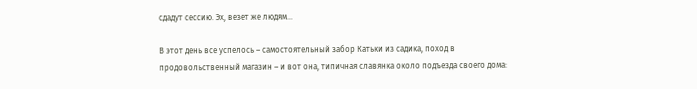сдадут сессию. Эх, везет же людям…

В этот день все успелось – самостоятельный забор Катьки из садика, поход в продовольственный магазин – и вот она, типичная славянка около подъезда своего дома: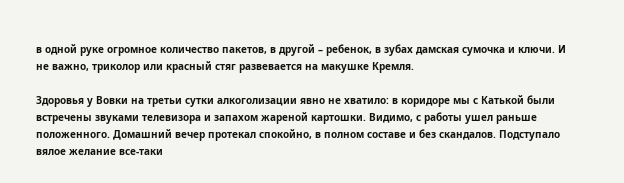в одной руке огромное количество пакетов, в другой – ребенок, в зубах дамская сумочка и ключи. И не важно, триколор или красный стяг развевается на макушке Кремля.

Здоровья у Вовки на третьи сутки алкоголизации явно не хватило: в коридоре мы с Катькой были встречены звуками телевизора и запахом жареной картошки. Видимо, с работы ушел раньше положенного. Домашний вечер протекал спокойно, в полном составе и без скандалов. Подступало вялое желание все-таки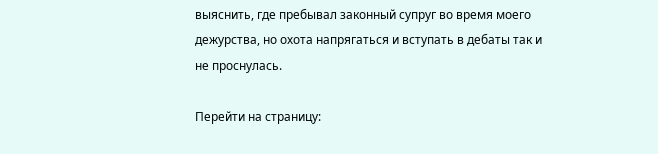выяснить, где пребывал законный супруг во время моего дежурства, но охота напрягаться и вступать в дебаты так и не проснулась.

Перейти на страницу: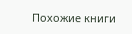Похожие книги